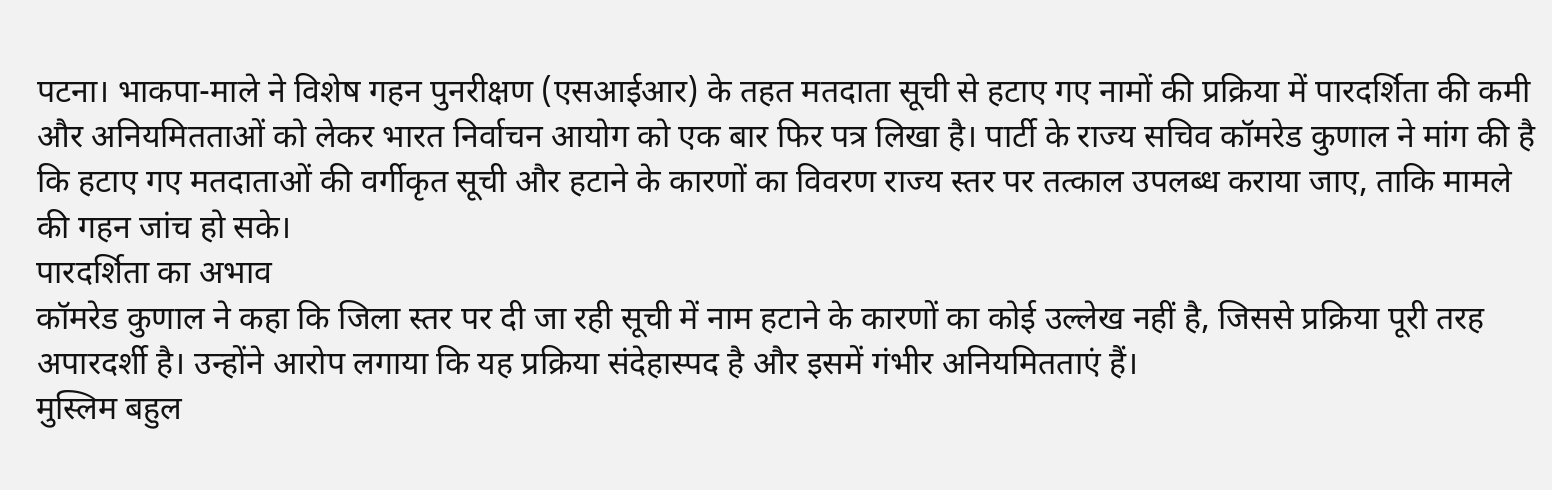पटना। भाकपा-माले ने विशेष गहन पुनरीक्षण (एसआईआर) के तहत मतदाता सूची से हटाए गए नामों की प्रक्रिया में पारदर्शिता की कमी और अनियमितताओं को लेकर भारत निर्वाचन आयोग को एक बार फिर पत्र लिखा है। पार्टी के राज्य सचिव कॉमरेड कुणाल ने मांग की है कि हटाए गए मतदाताओं की वर्गीकृत सूची और हटाने के कारणों का विवरण राज्य स्तर पर तत्काल उपलब्ध कराया जाए, ताकि मामले की गहन जांच हो सके।
पारदर्शिता का अभाव
कॉमरेड कुणाल ने कहा कि जिला स्तर पर दी जा रही सूची में नाम हटाने के कारणों का कोई उल्लेख नहीं है, जिससे प्रक्रिया पूरी तरह अपारदर्शी है। उन्होंने आरोप लगाया कि यह प्रक्रिया संदेहास्पद है और इसमें गंभीर अनियमितताएं हैं।
मुस्लिम बहुल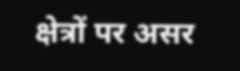क्षेत्रों पर असर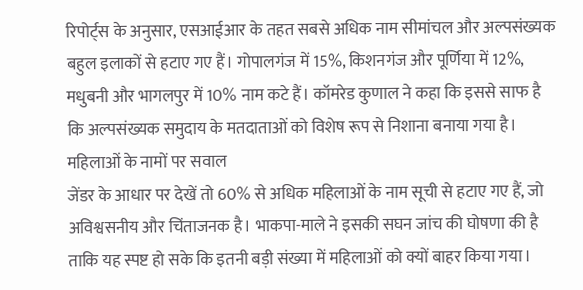रिपोर्ट्स के अनुसार, एसआईआर के तहत सबसे अधिक नाम सीमांचल और अल्पसंख्यक बहुल इलाकों से हटाए गए हैं। गोपालगंज में 15%, किशनगंज और पूर्णिया में 12%, मधुबनी और भागलपुर में 10% नाम कटे हैं। कॉमरेड कुणाल ने कहा कि इससे साफ है कि अल्पसंख्यक समुदाय के मतदाताओं को विशेष रूप से निशाना बनाया गया है।
महिलाओं के नामों पर सवाल
जेंडर के आधार पर देखें तो 60% से अधिक महिलाओं के नाम सूची से हटाए गए हैं, जो अविश्वसनीय और चिंताजनक है। भाकपा-माले ने इसकी सघन जांच की घोषणा की है ताकि यह स्पष्ट हो सके कि इतनी बड़ी संख्या में महिलाओं को क्यों बाहर किया गया।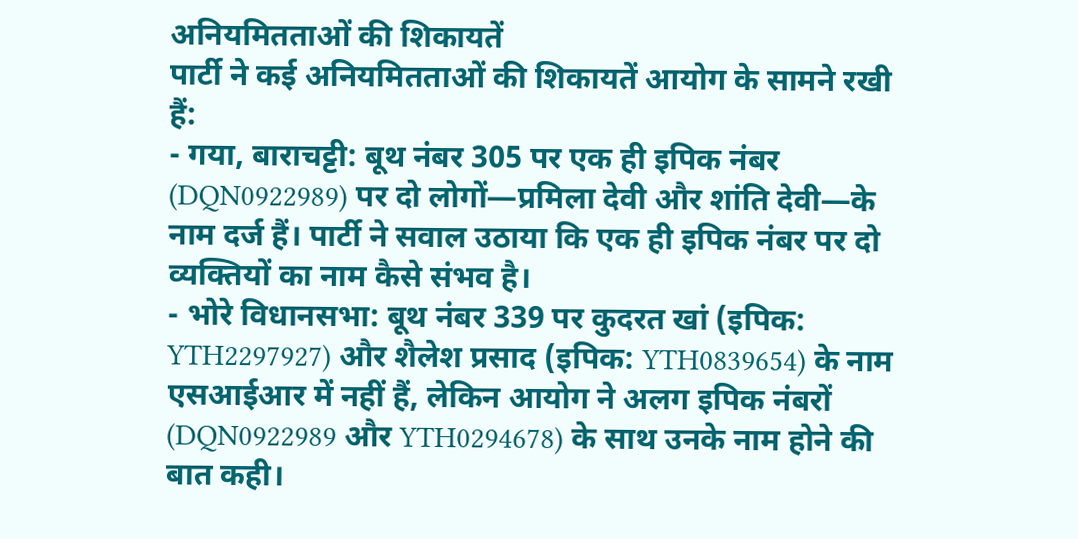अनियमितताओं की शिकायतें
पार्टी ने कई अनियमितताओं की शिकायतें आयोग के सामने रखी हैं:
- गया, बाराचट्टी: बूथ नंबर 305 पर एक ही इपिक नंबर (DQN0922989) पर दो लोगों—प्रमिला देवी और शांति देवी—के नाम दर्ज हैं। पार्टी ने सवाल उठाया कि एक ही इपिक नंबर पर दो व्यक्तियों का नाम कैसे संभव है।
- भोरे विधानसभा: बूथ नंबर 339 पर कुदरत खां (इपिक: YTH2297927) और शैलेश प्रसाद (इपिक: YTH0839654) के नाम एसआईआर में नहीं हैं, लेकिन आयोग ने अलग इपिक नंबरों (DQN0922989 और YTH0294678) के साथ उनके नाम होने की बात कही।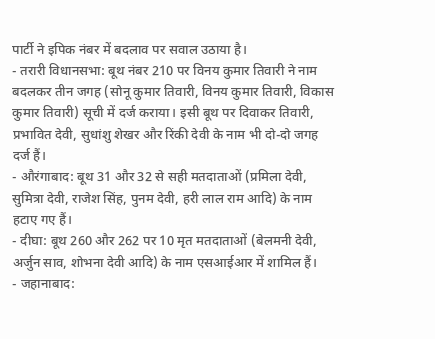पार्टी ने इपिक नंबर में बदलाव पर सवाल उठाया है।
- तरारी विधानसभा: बूथ नंबर 210 पर विनय कुमार तिवारी ने नाम बदलकर तीन जगह (सोनू कुमार तिवारी, विनय कुमार तिवारी, विकास कुमार तिवारी) सूची में दर्ज कराया। इसी बूथ पर दिवाकर तिवारी, प्रभावित देवी, सुधांशु शेखर और रिंकी देवी के नाम भी दो-दो जगह दर्ज हैं।
- औरंगाबाद: बूथ 31 और 32 से सही मतदाताओं (प्रमिला देवी, सुमित्रा देवी, राजेश सिंह, पुनम देवी, हरी लाल राम आदि) के नाम हटाए गए हैं।
- दीघा: बूथ 260 और 262 पर 10 मृत मतदाताओं (बेलमनी देवी, अर्जुन साव, शोभना देवी आदि) के नाम एसआईआर में शामिल हैं।
- जहानाबाद: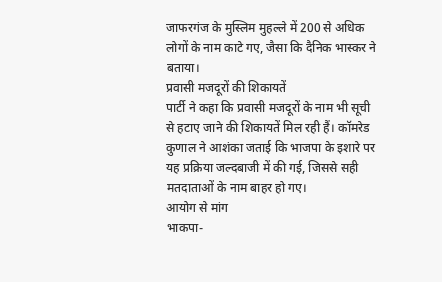जाफरगंज के मुस्लिम मुहल्ले में 200 से अधिक लोगों के नाम काटे गए, जैसा कि दैनिक भास्कर ने बताया।
प्रवासी मजदूरों की शिकायतें
पार्टी ने कहा कि प्रवासी मजदूरों के नाम भी सूची से हटाए जाने की शिकायतें मिल रही हैं। कॉमरेड कुणाल ने आशंका जताई कि भाजपा के इशारे पर यह प्रक्रिया जल्दबाजी में की गई, जिससे सही मतदाताओं के नाम बाहर हो गए।
आयोग से मांग
भाकपा-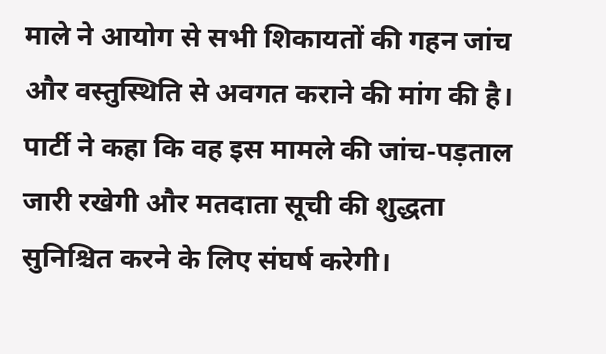माले ने आयोग से सभी शिकायतों की गहन जांच और वस्तुस्थिति से अवगत कराने की मांग की है। पार्टी ने कहा कि वह इस मामले की जांच-पड़ताल जारी रखेगी और मतदाता सूची की शुद्धता सुनिश्चित करने के लिए संघर्ष करेगी।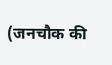(जनचौक की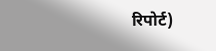रिपोर्ट)